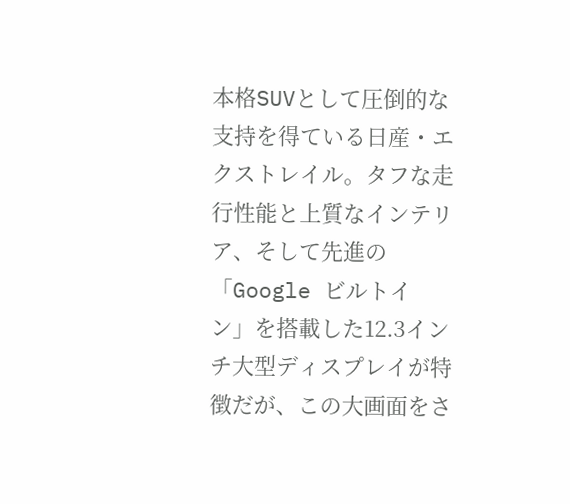本格SUVとして圧倒的な支持を得ている日産・エクストレイル。タフな走行性能と上質なインテリア、そして先進の「Google ビルトイン」を搭載した12.3インチ大型ディスプレイが特徴だが、この大画面をさ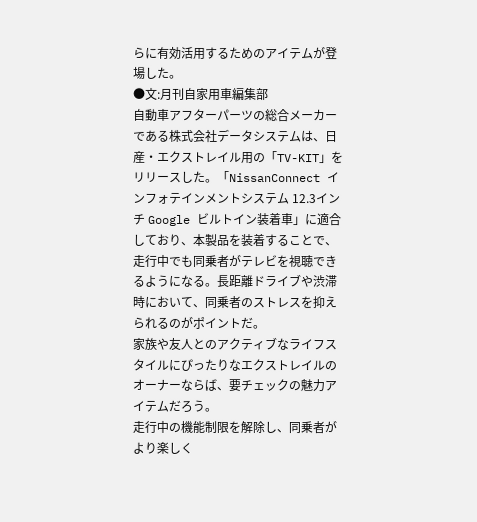らに有効活用するためのアイテムが登場した。
●文:月刊自家用車編集部
自動車アフターパーツの総合メーカーである株式会社データシステムは、日産・エクストレイル用の「TV-KIT」をリリースした。「NissanConnect インフォテインメントシステム 12.3インチ Google ビルトイン装着車」に適合しており、本製品を装着することで、走行中でも同乗者がテレビを視聴できるようになる。長距離ドライブや渋滞時において、同乗者のストレスを抑えられるのがポイントだ。
家族や友人とのアクティブなライフスタイルにぴったりなエクストレイルのオーナーならば、要チェックの魅力アイテムだろう。
走行中の機能制限を解除し、同乗者がより楽しく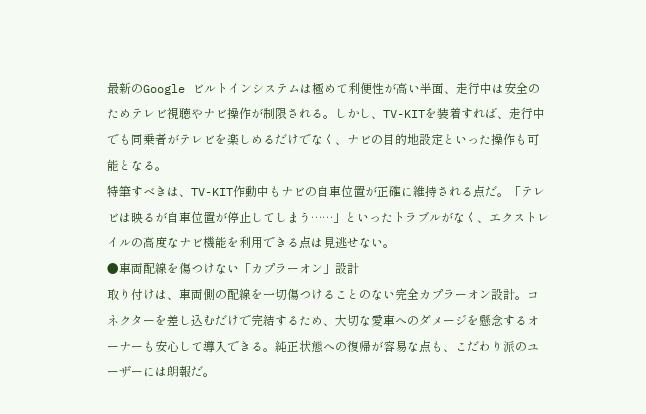最新のGoogle ビルトインシステムは極めて利便性が高い半面、走行中は安全のためテレビ視聴やナビ操作が制限される。しかし、TV-KITを装着すれば、走行中でも同乗者がテレビを楽しめるだけでなく、ナビの目的地設定といった操作も可能となる。
特筆すべきは、TV-KIT作動中もナビの自車位置が正確に維持される点だ。「テレビは映るが自車位置が停止してしまう……」といったトラブルがなく、エクストレイルの高度なナビ機能を利用できる点は見逃せない。
●車両配線を傷つけない「カプラーオン」設計
取り付けは、車両側の配線を一切傷つけることのない完全カプラーオン設計。コネクターを差し込むだけで完結するため、大切な愛車へのダメージを懸念するオーナーも安心して導入できる。純正状態への復帰が容易な点も、こだわり派のユーザーには朗報だ。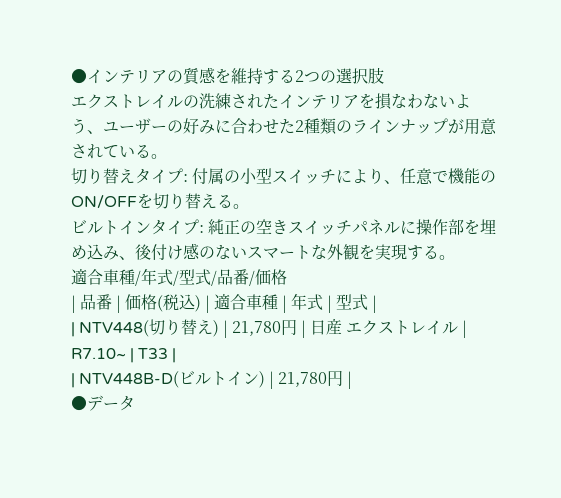●インテリアの質感を維持する2つの選択肢
エクストレイルの洗練されたインテリアを損なわないよう、ユーザーの好みに合わせた2種類のラインナップが用意されている。
切り替えタイプ: 付属の小型スイッチにより、任意で機能のON/OFFを切り替える。
ビルトインタイプ: 純正の空きスイッチパネルに操作部を埋め込み、後付け感のないスマートな外観を実現する。
適合車種/年式/型式/品番/価格
| 品番 | 価格(税込) | 適合車種 | 年式 | 型式 |
| NTV448(切り替え) | 21,780円 | 日産 エクストレイル | R7.10~ | T33 |
| NTV448B-D(ビルトイン) | 21,780円 |
●データ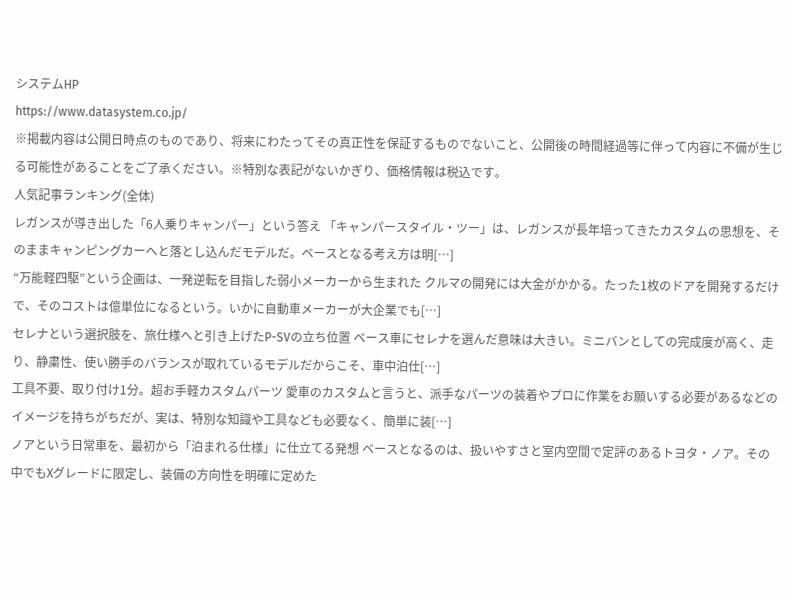システムHP
https://www.datasystem.co.jp/
※掲載内容は公開日時点のものであり、将来にわたってその真正性を保証するものでないこと、公開後の時間経過等に伴って内容に不備が生じる可能性があることをご了承ください。※特別な表記がないかぎり、価格情報は税込です。
人気記事ランキング(全体)
レガンスが導き出した「6人乗りキャンパー」という答え 「キャンパースタイル・ツー」は、レガンスが長年培ってきたカスタムの思想を、そのままキャンピングカーへと落とし込んだモデルだ。ベースとなる考え方は明[…]
“万能軽四駆”という企画は、一発逆転を目指した弱小メーカーから生まれた クルマの開発には大金がかかる。たった1枚のドアを開発するだけで、そのコストは億単位になるという。いかに自動車メーカーが大企業でも[…]
セレナという選択肢を、旅仕様へと引き上げたP-SVの立ち位置 ベース車にセレナを選んだ意味は大きい。ミニバンとしての完成度が高く、走り、静粛性、使い勝手のバランスが取れているモデルだからこそ、車中泊仕[…]
工具不要、取り付け1分。超お手軽カスタムパーツ 愛車のカスタムと言うと、派手なパーツの装着やプロに作業をお願いする必要があるなどのイメージを持ちがちだが、実は、特別な知識や工具なども必要なく、簡単に装[…]
ノアという日常車を、最初から「泊まれる仕様」に仕立てる発想 ベースとなるのは、扱いやすさと室内空間で定評のあるトヨタ・ノア。その中でもXグレードに限定し、装備の方向性を明確に定めた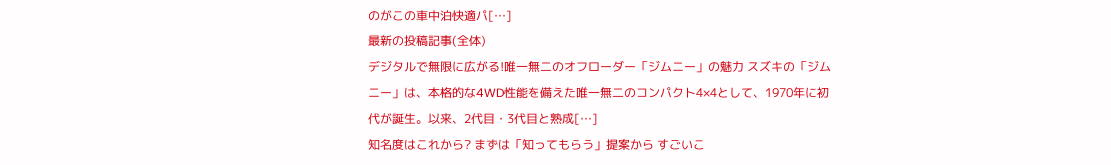のがこの車中泊快適パ[…]
最新の投稿記事(全体)
デジタルで無限に広がる!唯一無二のオフローダー「ジムニー」の魅力 スズキの「ジムニー」は、本格的な4WD性能を備えた唯一無二のコンパクト4×4として、1970年に初代が誕生。以来、2代目・3代目と熟成[…]
知名度はこれから? まずは「知ってもらう」提案から すごいこ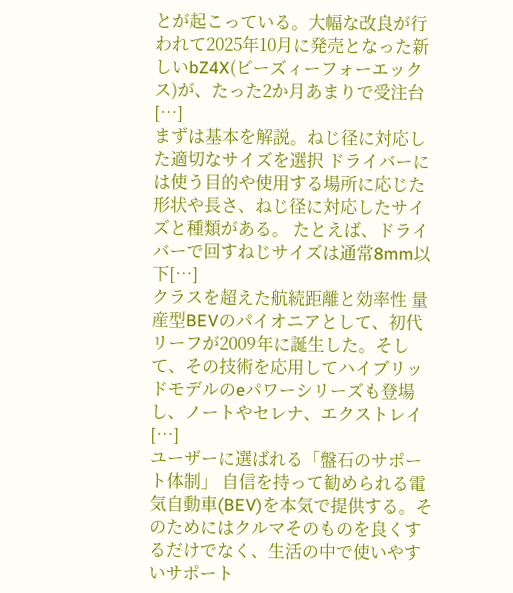とが起こっている。大幅な改良が行われて2025年10月に発売となった新しいbZ4X(ビーズィーフォーエックス)が、たった2か月あまりで受注台[…]
まずは基本を解説。ねじ径に対応した適切なサイズを選択 ドライバーには使う目的や使用する場所に応じた形状や長さ、ねじ径に対応したサイズと種類がある。 たとえば、ドライバーで回すねじサイズは通常8mm以下[…]
クラスを超えた航続距離と効率性 量産型BEVのパイオニアとして、初代リーフが2009年に誕生した。そして、その技術を応用してハイブリッドモデルのeパワーシリーズも登場し、ノートやセレナ、エクストレイ[…]
ユーザーに選ばれる「盤石のサポート体制」 自信を持って勧められる電気自動車(BEV)を本気で提供する。そのためにはクルマそのものを良くするだけでなく、生活の中で使いやすいサポート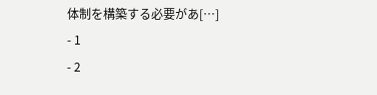体制を構築する必要があ[…]
- 1
- 2